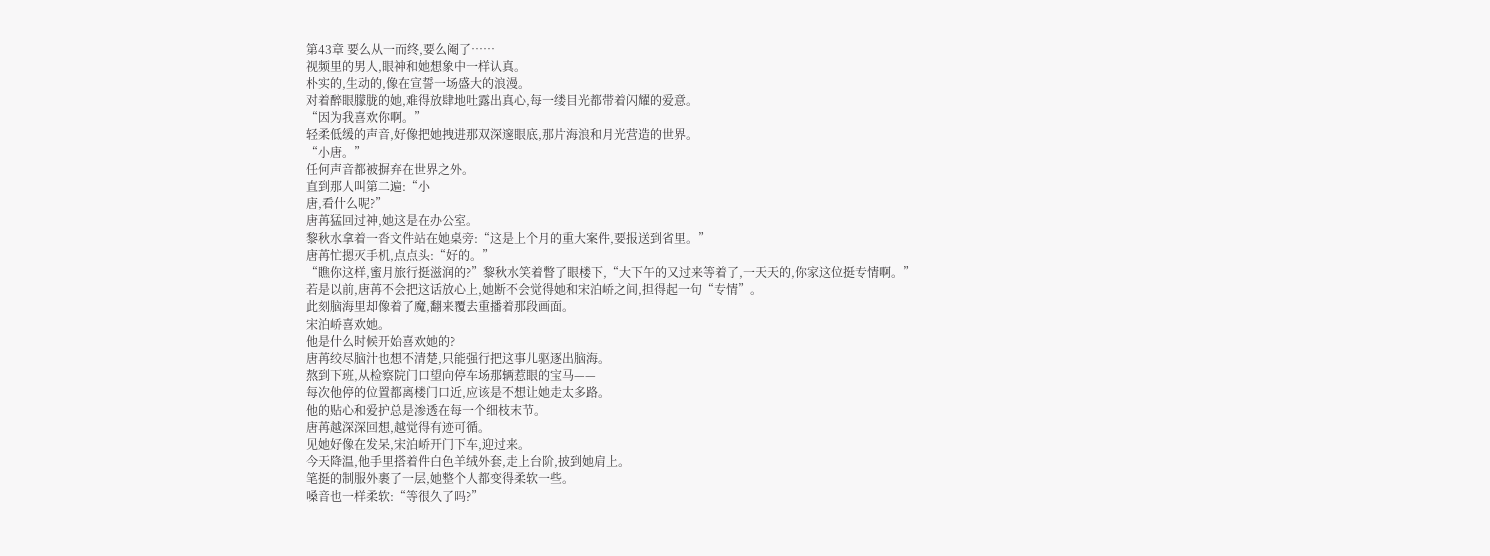第43章 要么从一而终,要么阉了……
视频里的男人,眼神和她想象中一样认真。
朴实的,生动的,像在宣誓一场盛大的浪漫。
对着醉眼朦胧的她,难得放肆地吐露出真心,每一缕目光都带着闪耀的爱意。
“因为我喜欢你啊。”
轻柔低缓的声音,好像把她拽进那双深邃眼底,那片海浪和月光营造的世界。
“小唐。”
任何声音都被摒弃在世界之外。
直到那人叫第二遍:“小
唐,看什么呢?”
唐苒猛回过神,她这是在办公室。
黎秋水拿着一沓文件站在她桌旁:“这是上个月的重大案件,要报送到省里。”
唐苒忙摁灭手机,点点头:“好的。”
“瞧你这样,蜜月旅行挺滋润的?”黎秋水笑着瞥了眼楼下,“大下午的又过来等着了,一天天的,你家这位挺专情啊。”
若是以前,唐苒不会把这话放心上,她断不会觉得她和宋泊峤之间,担得起一句“专情”。
此刻脑海里却像着了魔,翻来覆去重播着那段画面。
宋泊峤喜欢她。
他是什么时候开始喜欢她的?
唐苒绞尽脑汁也想不清楚,只能强行把这事儿驱逐出脑海。
熬到下班,从检察院门口望向停车场那辆惹眼的宝马——
每次他停的位置都离楼门口近,应该是不想让她走太多路。
他的贴心和爱护总是渗透在每一个细枝末节。
唐苒越深深回想,越觉得有迹可循。
见她好像在发呆,宋泊峤开门下车,迎过来。
今天降温,他手里搭着件白色羊绒外套,走上台阶,披到她肩上。
笔挺的制服外裹了一层,她整个人都变得柔软一些。
嗓音也一样柔软:“等很久了吗?”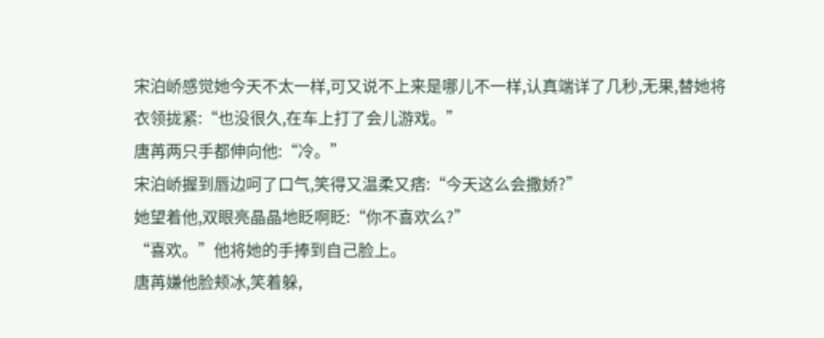宋泊峤感觉她今天不太一样,可又说不上来是哪儿不一样,认真端详了几秒,无果,替她将衣领拢紧:“也没很久,在车上打了会儿游戏。”
唐苒两只手都伸向他:“冷。”
宋泊峤握到唇边呵了口气,笑得又温柔又痞:“今天这么会撒娇?”
她望着他,双眼亮晶晶地眨啊眨:“你不喜欢么?”
“喜欢。”他将她的手捧到自己脸上。
唐苒嫌他脸颊冰,笑着躲,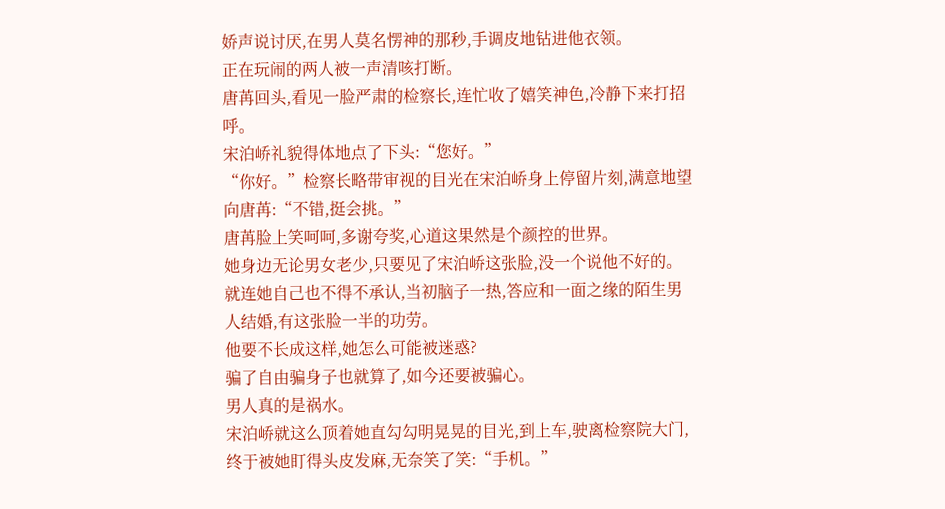娇声说讨厌,在男人莫名愣神的那秒,手调皮地钻进他衣领。
正在玩闹的两人被一声清咳打断。
唐苒回头,看见一脸严肃的检察长,连忙收了嬉笑神色,冷静下来打招呼。
宋泊峤礼貌得体地点了下头:“您好。”
“你好。”检察长略带审视的目光在宋泊峤身上停留片刻,满意地望向唐苒:“不错,挺会挑。”
唐苒脸上笑呵呵,多谢夸奖,心道这果然是个颜控的世界。
她身边无论男女老少,只要见了宋泊峤这张脸,没一个说他不好的。
就连她自己也不得不承认,当初脑子一热,答应和一面之缘的陌生男人结婚,有这张脸一半的功劳。
他要不长成这样,她怎么可能被迷惑?
骗了自由骗身子也就算了,如今还要被骗心。
男人真的是祸水。
宋泊峤就这么顶着她直勾勾明晃晃的目光,到上车,驶离检察院大门,终于被她盯得头皮发麻,无奈笑了笑:“手机。”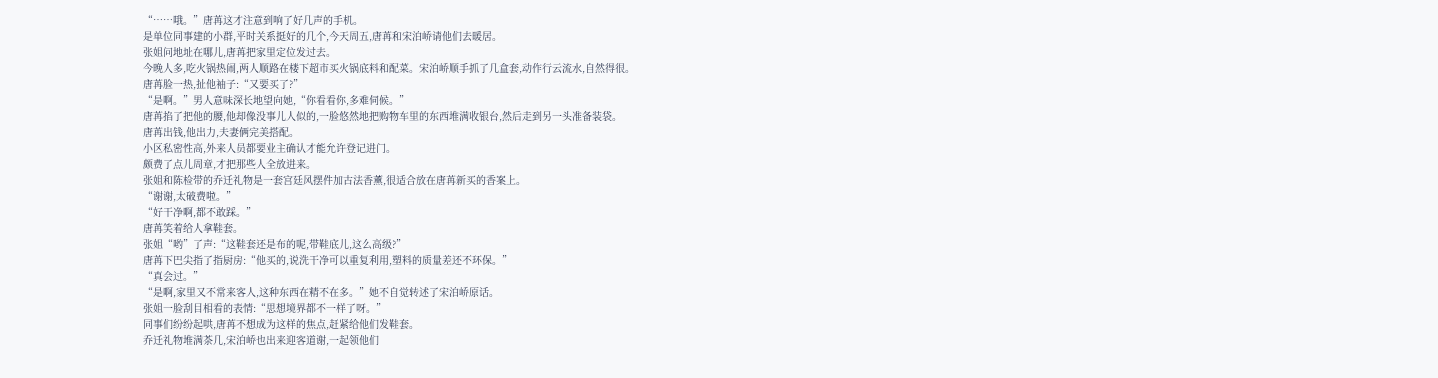“……哦。”唐苒这才注意到响了好几声的手机。
是单位同事建的小群,平时关系挺好的几个,今天周五,唐苒和宋泊峤请他们去暖居。
张姐问地址在哪儿,唐苒把家里定位发过去。
今晚人多,吃火锅热闹,两人顺路在楼下超市买火锅底料和配菜。宋泊峤顺手抓了几盒套,动作行云流水,自然得很。
唐苒脸一热,扯他袖子:“又要买了?”
“是啊。”男人意味深长地望向她,“你看看你,多难伺候。”
唐苒掐了把他的腰,他却像没事儿人似的,一脸悠然地把购物车里的东西堆满收银台,然后走到另一头准备装袋。
唐苒出钱,他出力,夫妻俩完美搭配。
小区私密性高,外来人员都要业主确认才能允许登记进门。
颇费了点儿周章,才把那些人全放进来。
张姐和陈检带的乔迁礼物是一套宫廷风摆件加古法香薰,很适合放在唐苒新买的香案上。
“谢谢,太破费啦。”
“好干净啊,都不敢踩。”
唐苒笑着给人拿鞋套。
张姐“哟”了声:“这鞋套还是布的呢,带鞋底儿,这么高级?”
唐苒下巴尖指了指厨房:“他买的,说洗干净可以重复利用,塑料的质量差还不环保。”
“真会过。”
“是啊,家里又不常来客人,这种东西在精不在多。”她不自觉转述了宋泊峤原话。
张姐一脸刮目相看的表情:“思想境界都不一样了呀。”
同事们纷纷起哄,唐苒不想成为这样的焦点,赶紧给他们发鞋套。
乔迁礼物堆满茶几,宋泊峤也出来迎客道谢,一起领他们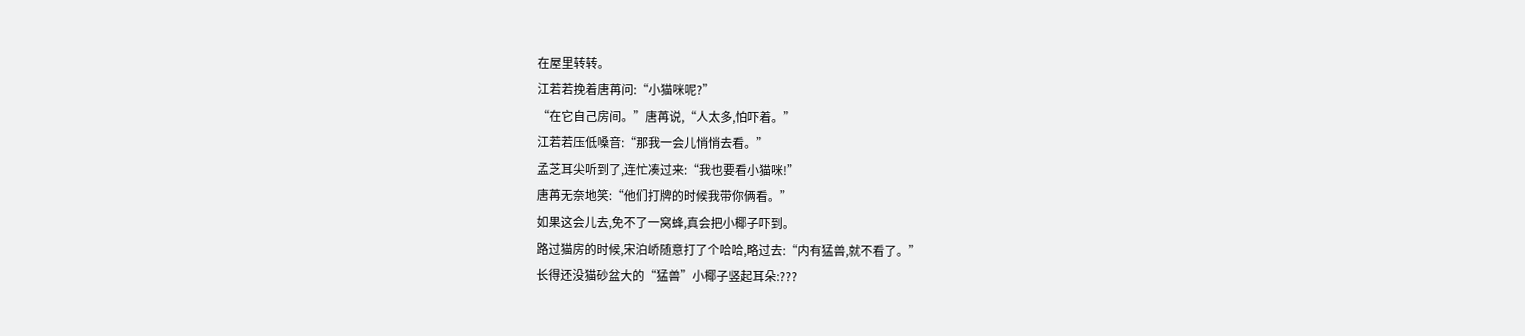在屋里转转。
江若若挽着唐苒问:“小猫咪呢?”
“在它自己房间。”唐苒说,“人太多,怕吓着。”
江若若压低嗓音:“那我一会儿悄悄去看。”
孟芝耳尖听到了,连忙凑过来:“我也要看小猫咪!”
唐苒无奈地笑:“他们打牌的时候我带你俩看。”
如果这会儿去,免不了一窝蜂,真会把小椰子吓到。
路过猫房的时候,宋泊峤随意打了个哈哈,略过去:“内有猛兽,就不看了。”
长得还没猫砂盆大的“猛兽”小椰子竖起耳朵:???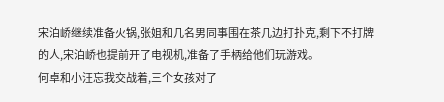宋泊峤继续准备火锅,张姐和几名男同事围在茶几边打扑克,剩下不打牌的人,宋泊峤也提前开了电视机,准备了手柄给他们玩游戏。
何卓和小汪忘我交战着,三个女孩对了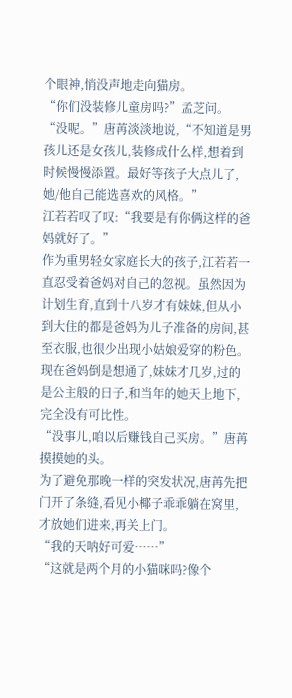个眼神,悄没声地走向猫房。
“你们没装修儿童房吗?”孟芝问。
“没呢。”唐苒淡淡地说,“不知道是男孩儿还是女孩儿,装修成什么样,想着到时候慢慢添置。最好等孩子大点儿了,她/他自己能选喜欢的风格。”
江若若叹了叹:“我要是有你俩这样的爸妈就好了。”
作为重男轻女家庭长大的孩子,江若若一直忍受着爸妈对自己的忽视。虽然因为计划生育,直到十八岁才有妹妹,但从小到大住的都是爸妈为儿子准备的房间,甚至衣服,也很少出现小姑娘爱穿的粉色。
现在爸妈倒是想通了,妹妹才几岁,过的是公主般的日子,和当年的她天上地下,完全没有可比性。
“没事儿,咱以后赚钱自己买房。”唐苒摸摸她的头。
为了避免那晚一样的突发状况,唐苒先把门开了条缝,看见小椰子乖乖躺在窝里,才放她们进来,再关上门。
“我的天呐好可爱……”
“这就是两个月的小猫咪吗?像个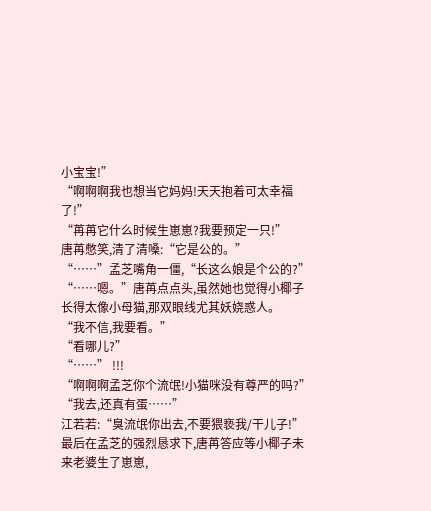小宝宝!”
“啊啊啊我也想当它妈妈!天天抱着可太幸福了!”
“苒苒它什么时候生崽崽?我要预定一只!”
唐苒憋笑,清了清嗓:“它是公的。”
“……”孟芝嘴角一僵,“长这么娘是个公的?”
“……嗯。”唐苒点点头,虽然她也觉得小椰子长得太像小母猫,那双眼线尤其妖娆惑人。
“我不信,我要看。”
“看哪儿?”
“……” !!!
“啊啊啊孟芝你个流氓!小猫咪没有尊严的吗?”
“我去,还真有蛋……”
江若若:“臭流氓你出去,不要猥亵我/干儿子!”
最后在孟芝的强烈恳求下,唐苒答应等小椰子未来老婆生了崽崽,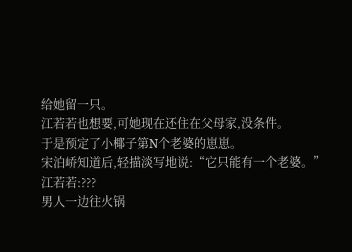给她留一只。
江若若也想要,可她现在还住在父母家,没条件。
于是预定了小椰子第N个老婆的崽崽。
宋泊峤知道后,轻描淡写地说:“它只能有一个老婆。”
江若若:???
男人一边往火锅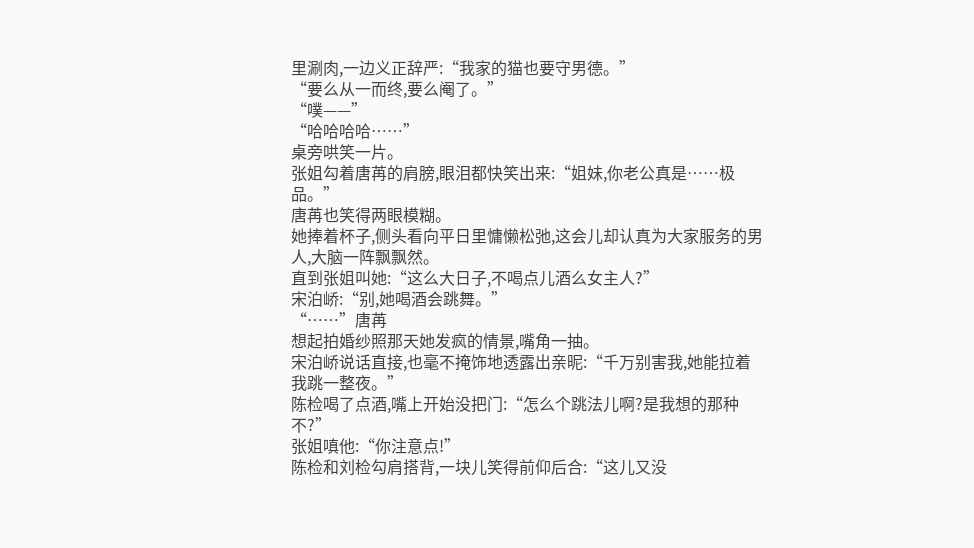里涮肉,一边义正辞严:“我家的猫也要守男德。”
“要么从一而终,要么阉了。”
“噗——”
“哈哈哈哈……”
桌旁哄笑一片。
张姐勾着唐苒的肩膀,眼泪都快笑出来:“姐妹,你老公真是……极品。”
唐苒也笑得两眼模糊。
她捧着杯子,侧头看向平日里慵懒松弛,这会儿却认真为大家服务的男人,大脑一阵飘飘然。
直到张姐叫她:“这么大日子,不喝点儿酒么女主人?”
宋泊峤:“别,她喝酒会跳舞。”
“……”唐苒
想起拍婚纱照那天她发疯的情景,嘴角一抽。
宋泊峤说话直接,也毫不掩饰地透露出亲昵:“千万别害我,她能拉着我跳一整夜。”
陈检喝了点酒,嘴上开始没把门:“怎么个跳法儿啊?是我想的那种不?”
张姐嗔他:“你注意点!”
陈检和刘检勾肩搭背,一块儿笑得前仰后合:“这儿又没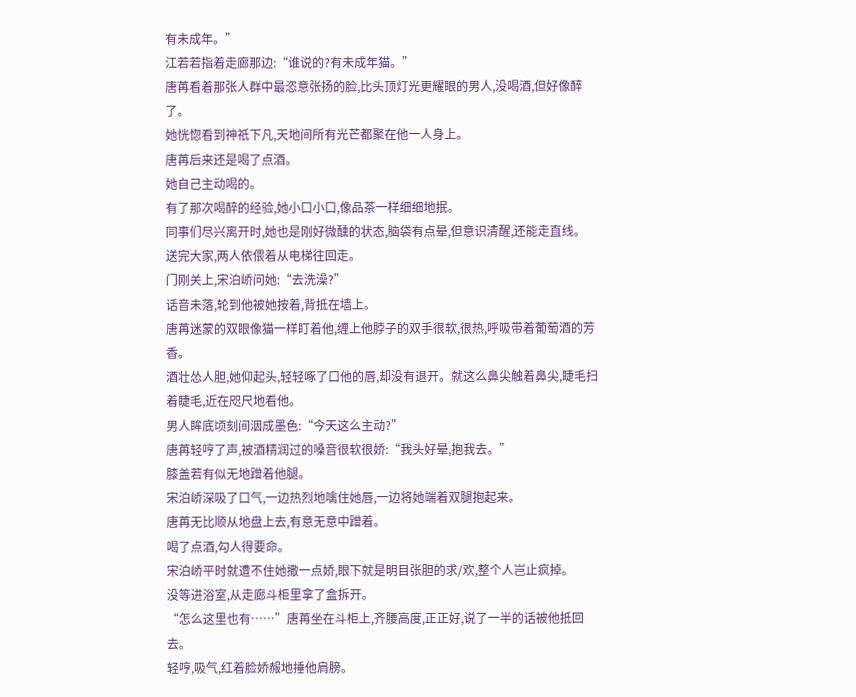有未成年。”
江若若指着走廊那边:“谁说的?有未成年猫。”
唐苒看着那张人群中最恣意张扬的脸,比头顶灯光更耀眼的男人,没喝酒,但好像醉了。
她恍惚看到神祇下凡,天地间所有光芒都聚在他一人身上。
唐苒后来还是喝了点酒。
她自己主动喝的。
有了那次喝醉的经验,她小口小口,像品茶一样细细地抿。
同事们尽兴离开时,她也是刚好微醺的状态,脑袋有点晕,但意识清醒,还能走直线。
送完大家,两人依偎着从电梯往回走。
门刚关上,宋泊峤问她:“去洗澡?”
话音未落,轮到他被她按着,背抵在墙上。
唐苒迷蒙的双眼像猫一样盯着他,缠上他脖子的双手很软,很热,呼吸带着葡萄酒的芳香。
酒壮怂人胆,她仰起头,轻轻啄了口他的唇,却没有退开。就这么鼻尖触着鼻尖,睫毛扫着睫毛,近在咫尺地看他。
男人眸底顷刻间洇成墨色:“今天这么主动?”
唐苒轻哼了声,被酒精润过的嗓音很软很娇:“我头好晕,抱我去。”
膝盖若有似无地蹭着他腿。
宋泊峤深吸了口气,一边热烈地噙住她唇,一边将她端着双腿抱起来。
唐苒无比顺从地盘上去,有意无意中蹭着。
喝了点酒,勾人得要命。
宋泊峤平时就遭不住她撒一点娇,眼下就是明目张胆的求/欢,整个人岂止疯掉。
没等进浴室,从走廊斗柜里拿了盒拆开。
“怎么这里也有……”唐苒坐在斗柜上,齐腰高度,正正好,说了一半的话被他抵回去。
轻哼,吸气,红着脸娇赧地捶他肩膀。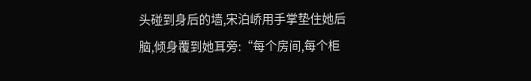头碰到身后的墙,宋泊峤用手掌垫住她后脑,倾身覆到她耳旁:“每个房间,每个柜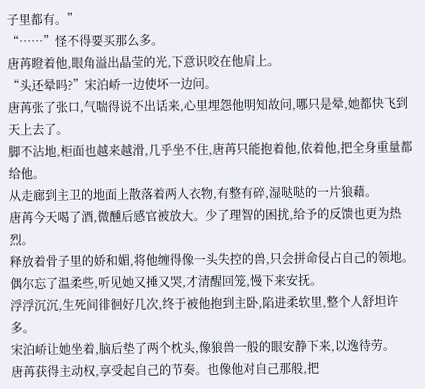子里都有。”
“……”怪不得要买那么多。
唐苒瞪着他,眼角溢出晶莹的光,下意识咬在他肩上。
“头还晕吗?”宋泊峤一边使坏一边问。
唐苒张了张口,气喘得说不出话来,心里埋怨他明知故问,哪只是晕,她都快飞到天上去了。
脚不沾地,柜面也越来越滑,几乎坐不住,唐苒只能抱着他,依着他,把全身重量都给他。
从走廊到主卫的地面上散落着两人衣物,有整有碎,湿哒哒的一片狼藉。
唐苒今天喝了酒,微醺后感官被放大。少了理智的困扰,给予的反馈也更为热烈。
释放着骨子里的娇和媚,将他缠得像一头失控的兽,只会拼命侵占自己的领地。
偶尔忘了温柔些,听见她又捶又哭,才清醒回笼,慢下来安抚。
浮浮沉沉,生死间徘徊好几次,终于被他抱到主卧,陷进柔软里,整个人舒坦许多。
宋泊峤让她坐着,脑后垫了两个枕头,像狼兽一般的眼安静下来,以逸待劳。
唐苒获得主动权,享受起自己的节奏。也像他对自己那般,把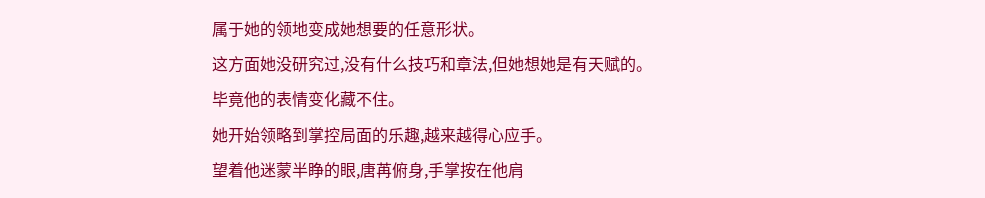属于她的领地变成她想要的任意形状。
这方面她没研究过,没有什么技巧和章法,但她想她是有天赋的。
毕竟他的表情变化藏不住。
她开始领略到掌控局面的乐趣,越来越得心应手。
望着他迷蒙半睁的眼,唐苒俯身,手掌按在他肩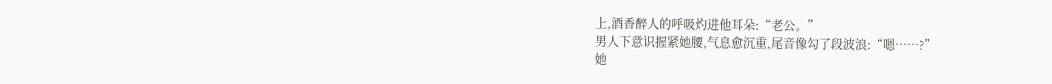上,酒香醉人的呼吸灼进他耳朵:“老公。”
男人下意识握紧她腰,气息愈沉重,尾音像勾了段波浪:“嗯……?”
她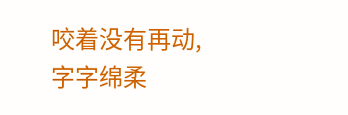咬着没有再动,字字绵柔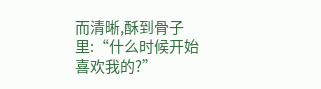而清晰,酥到骨子里:“什么时候开始喜欢我的?”